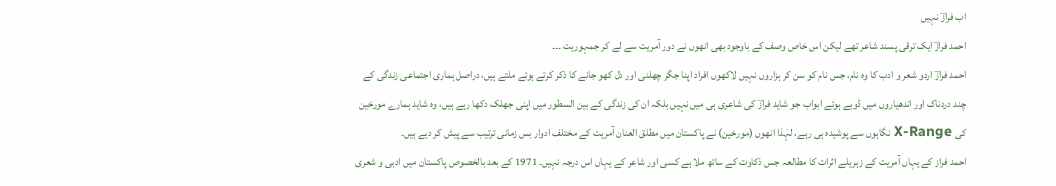اب فرازؔ نہیں
احمد فرازؔ ایک ترقی پسند شاعر تھے لیکن اس خاص وصف کے باوجود بھی انھوں نے دور آمریت سے لے کر جمہوریت ۔۔۔
احمد فرازؔ اردو شعر و ادب کا وہ نام، جس نام کو سن کر ہزاروں نہیں لاکھوں افراد اپنا جگر چھلنی اور دل کھو جانے کا ذکر کرتے ہوئے ملتے ہیں، دراصل ہماری اجتماعی زندگی کے چند دردناک اور اندھیاروں میں ڈوبے ہوئے ابواب جو شاید فرازؔ کی شاعری ہی میں نہیں بلکہ ان کی زندگی کے بین السطور میں اپنی جھلک دکھا رہے ہیں، وہ شاید ہمارے مورخین کی X-Range نگاہوں سے پوشیدہ ہی رہے، لہٰذا انھوں (مورخین) نے پاکستان میں مطلق العنان آمریت کے مختلف ادوار بس زمانی ترتیب سے پیش کر دیے ہیں۔
احمد فراز کے یہاں آمریت کے زہریلے اثرات کا مطالعہ جس ذکاوت کے ساتھ ملا ہے کسی اور شاعر کے یہاں اس درجہ نہیں۔ 1971 کے بعد بالخصوص پاکستان میں ادبی و شعری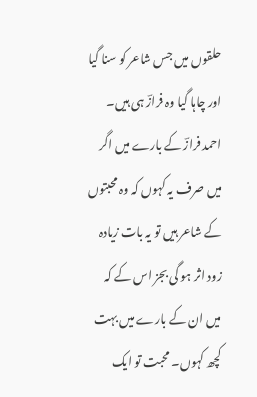حلقوں میں جس شاعر کو سنا گیا اور چاہا گیا وہ فرازؔ ہی ہیں۔ احمد فرازؔ کے بارے میں اگر میں صرف یہ کہوں کہ وہ محبتوں کے شاعر ہیں تو یہ بات زیادہ زود اثر ہو گی بجز اس کے کہ میں ان کے بارے میں بہت کچھ کہوں۔ محبت تو ایک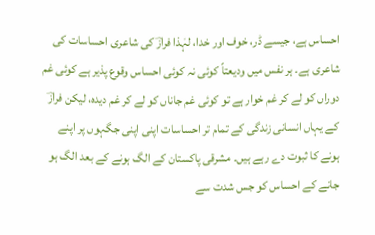احساس ہے، جیسے ڈر، خوف اور خدا، لہٰذا فرازؔ کی شاعری احساسات کی شاعری ہے۔ ہر نفس میں ودیعتاً کوئی نہ کوئی احساس وقوع پذیر ہے کوئی غم دوراں کو لے کر غم خوار ہے تو کوئی غم جاناں کو لے کر غم دیدہ، لیکن فرازؔ کے یہاں انسانی زندگی کے تمام تر احساسات اپنی اپنی جگہوں پر اپنے ہونے کا ثبوت دے رہے ہیں۔ مشرقی پاکستان کے الگ ہونے کے بعد الگ ہو جانے کے احساس کو جس شدت سے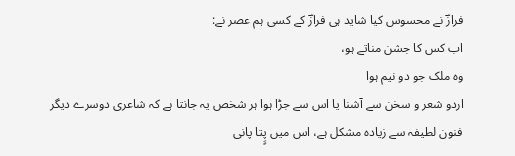فرازؔ نے محسوس کیا شاید ہی فرازؔ کے کسی ہم عصر نے:
اب کس کا جشن مناتے ہو،
وہ ملک جو دو نیم ہوا
اردو شعر و سخن سے آشنا یا اس سے جڑا ہوا ہر شخص یہ جانتا ہے کہ شاعری دوسرے دیگر فنون لطیفہ سے زیادہ مشکل ہے، اس میں پٍِتا پانی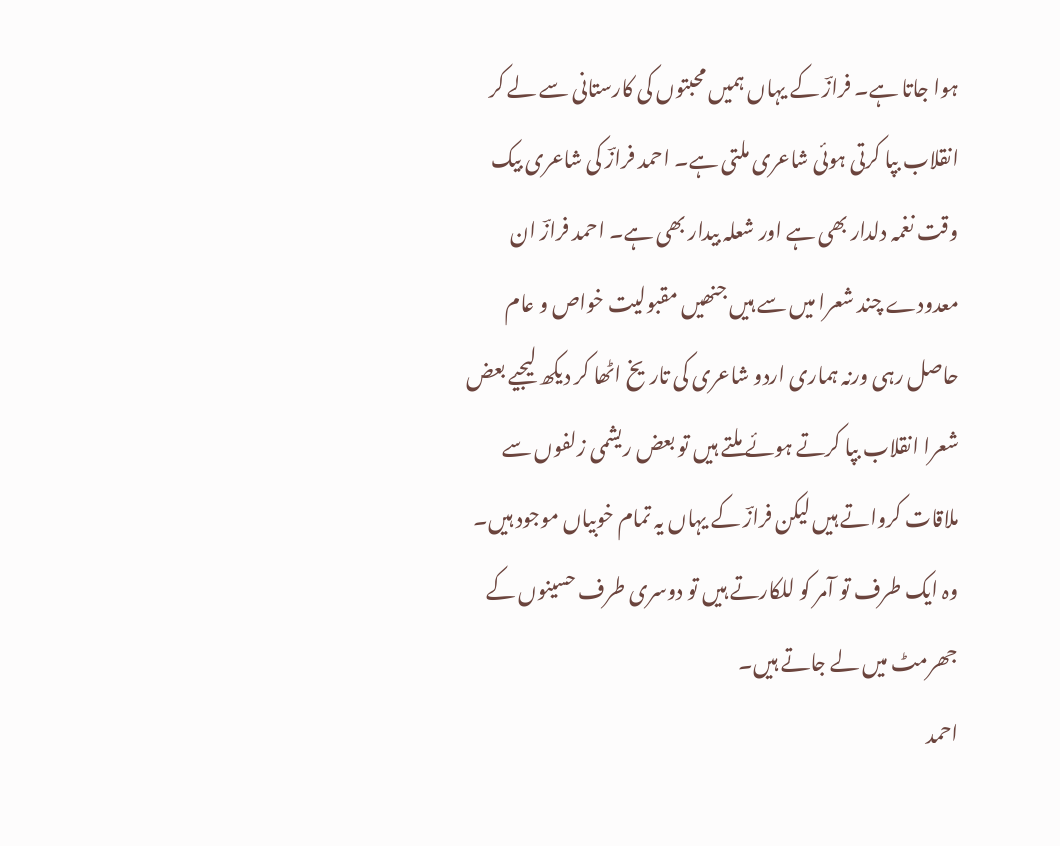ہوا جاتا ہے۔ فرازؔ کے یہاں ہمیں محبتوں کی کارستانی سے لے کر انقلاب بپا کرتی ہوئی شاعری ملتی ہے۔ احمد فرازؔ کی شاعری بیک وقت نغمہ دلدار بھی ہے اور شعلہ بیدار بھی ہے۔ احمد فرازؔ ان معدودے چند شعرا میں سے ہیں جنھیں مقبولیت خواص و عام حاصل رہی ورنہ ہماری اردو شاعری کی تاریخ اٹھا کر دیکھ لیجیے بعض شعرا انقلاب بپا کرتے ہوئے ملتے ہیں تو بعض ریشمی زلفوں سے ملاقات کرواتے ہیں لیکن فرازؔ کے یہاں یہ تمام خوبیاں موجود ہیں۔ وہ ایک طرف تو آمر کو للکارتے ہیں تو دوسری طرف حسینوں کے جھرمٹ میں لے جاتے ہیں۔
احمد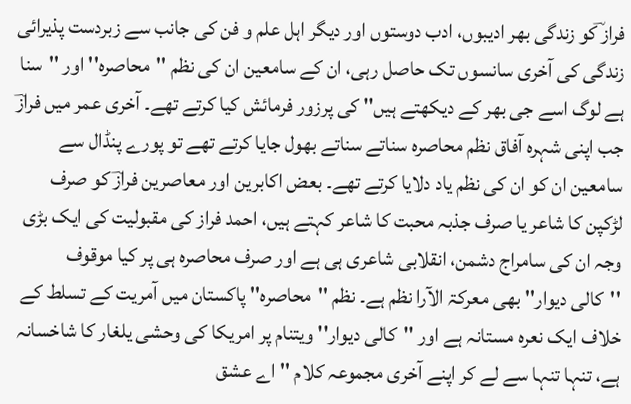فراز ؔکو زندگی بھر ادیبوں، ادب دوستوں اور دیگر اہل علم و فن کی جانب سے زبردست پذیرائی زندگی کی آخری سانسوں تک حاصل رہی، ان کے سامعین ان کی نظم ''محاصرہ'' اور ''سنا ہے لوگ اسے جی بھر کے دیکھتے ہیں'' کی پرزور فرمائش کیا کرتے تھے۔ آخری عمر میں فرازؔ جب اپنی شہرہ آفاق نظم محاصرہ سناتے سناتے بھول جایا کرتے تھے تو پورے پنڈال سے سامعین ان کو ان کی نظم یاد دلایا کرتے تھے۔ بعض اکابرین اور معاصرین فرازؔ کو صرف لڑکپن کا شاعر یا صرف جذبہ محبت کا شاعر کہتے ہیں، احمد فراز کی مقبولیت کی ایک بڑی وجہ ان کی سامراج دشمن، انقلابی شاعری ہی ہے اور صرف محاصرہ ہی پر کیا موقوف ''کالی دیوار'' بھی معرکۃ الآرا نظم ہے۔ نظم ''محاصرہ'' پاکستان میں آمریت کے تسلط کے خلاف ایک نعرہ مستانہ ہے اور ''کالی دیوار'' ویتنام پر امریکا کی وحشی یلغار کا شاخسانہ ہے، تنہا تنہا سے لے کر اپنے آخری مجموعہ کلام ''اے عشق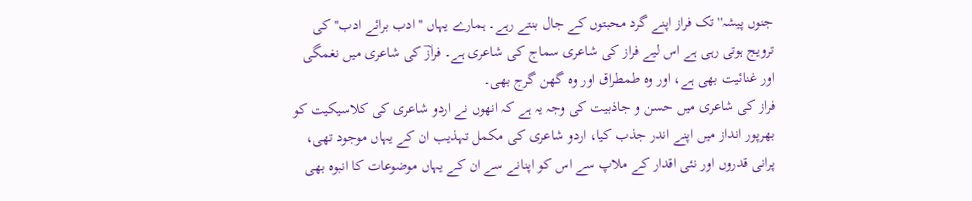جنوں پیشہ'' تک فراز اپنے گرد محبتوں کے جال بنتے رہے۔ ہمارے یہاں ''ادب برائے ادب'' کی ترویج ہوتی رہی ہے اس لیے فراز کی شاعری سماج کی شاعری ہے۔ فرازؔ کی شاعری میں نغمگی اور غنائیت بھی ہے، اور وہ طمطراق اور وہ گھن گرج بھی۔
فراز کی شاعری میں حسن و جاذبیت کی وجہ یہ ہے کہ انھوں نے اردو شاعری کی کلاسیکیت کو بھرپور انداز میں اپنے اندر جذب کیا، اردو شاعری کی مکمل تہذیب ان کے یہاں موجود تھی، پرانی قدروں اور نئی اقدار کے ملاپ سے اس کو اپنانے سے ان کے یہاں موضوعات کا انبوہ بھی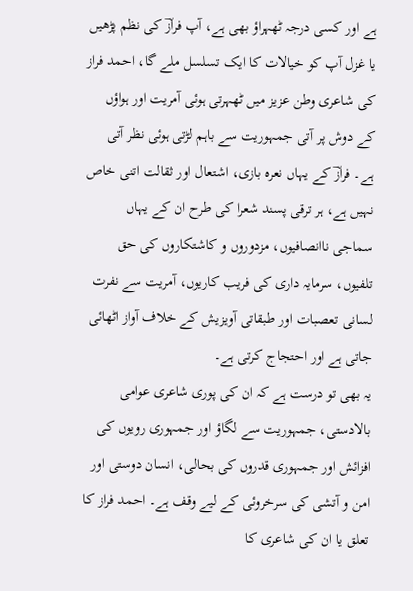ہے اور کسی درجہ ٹھہراؤ بھی ہے، آپ فرازؔ کی نظم پڑھیں یا غزل آپ کو خیالات کا ایک تسلسل ملے گا، احمد فراز کی شاعری وطن عزیز میں ٹھہرتی ہوئی آمریت اور ہواؤں کے دوش پر آتی جمہوریت سے باہم لڑتی ہوئی نظر آتی ہے۔ فرازؔ کے یہاں نعرہ بازی، اشتعال اور ثقالت اتنی خاص نہیں ہے، ہر ترقی پسند شعرا کی طرح ان کے یہاں سماجی ناانصافیوں، مزدوروں و کاشتکاروں کی حق تلفیوں، سرمایہ داری کی فریب کاریوں، آمریت سے نفرت لسانی تعصبات اور طبقاتی آویزیش کے خلاف آواز اٹھائی جاتی ہے اور احتجاج کرتی ہے۔
یہ بھی تو درست ہے کہ ان کی پوری شاعری عوامی بالادستی، جمہوریت سے لگاؤ اور جمہوری رویوں کی افزائش اور جمہوری قدروں کی بحالی، انسان دوستی اور امن و آتشی کی سرخروئی کے لیے وقف ہے۔ احمد فراز کا تعلق یا ان کی شاعری کا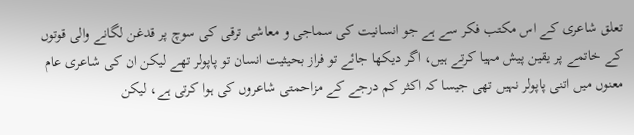تعلق شاعری کے اس مکتب فکر سے ہے جو انسانیت کی سماجی و معاشی ترقی کی سوچ پر قدغن لگانے والی قوتوں کے خاتمے پر یقین پیش مہیا کرتے ہیں، اگر دیکھا جائے تو فراز بحیثیت انسان تو پاپولر تھے لیکن ان کی شاعری عام معنوں میں اتنی پاپولر نہیں تھی جیسا کہ اکثر کم درجے کے مزاحمتی شاعروں کی ہوا کرتی ہے، لیکن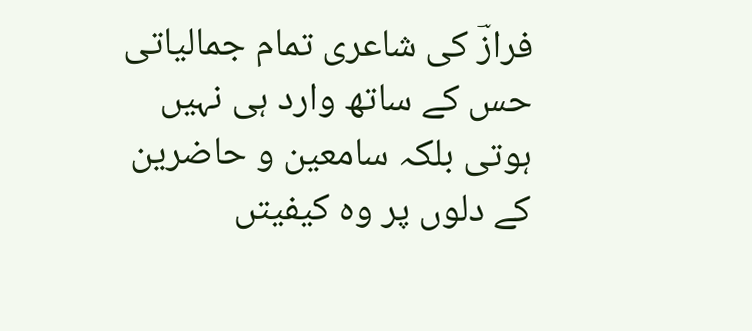فرازؔ کی شاعری تمام جمالیاتی حس کے ساتھ وارد ہی نہیں ہوتی بلکہ سامعین و حاضرین کے دلوں پر وہ کیفیتں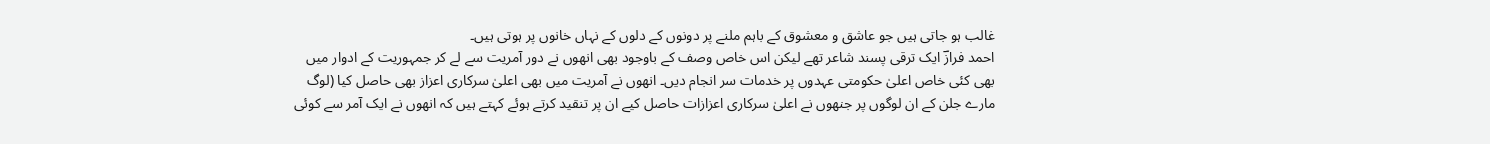غالب ہو جاتی ہیں جو عاشق و معشوق کے باہم ملنے پر دونوں کے دلوں کے نہاں خانوں پر ہوتی ہیں۔
احمد فرازؔ ایک ترقی پسند شاعر تھے لیکن اس خاص وصف کے باوجود بھی انھوں نے دور آمریت سے لے کر جمہوریت کے ادوار میں بھی کئی خاص اعلیٰ حکومتی عہدوں پر خدمات سر انجام دیں۔ انھوں نے آمریت میں بھی اعلیٰ سرکاری اعزاز بھی حاصل کیا (لوگ مارے جلن کے ان لوگوں پر جنھوں نے اعلیٰ سرکاری اعزازات حاصل کیے ان پر تنقید کرتے ہوئے کہتے ہیں کہ انھوں نے ایک آمر سے کوئی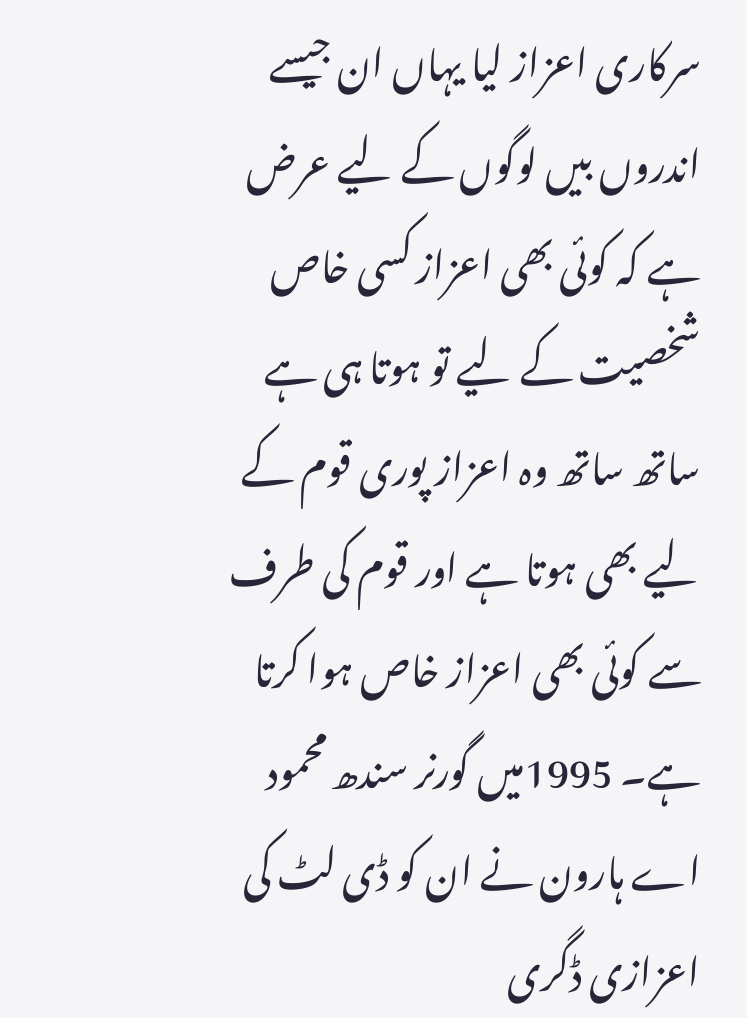سرکاری اعزاز لیا یہاں ان جیسے اندروں بیں لوگوں کے لیے عرض ہے کہ کوئی بھی اعزاز کسی خاص شخصیت کے لیے تو ہوتا ہی ہے ساتھ ساتھ وہ اعزاز پوری قوم کے لیے بھی ہوتا ہے اور قوم کی طرف سے کوئی بھی اعزاز خاص ہوا کرتا ہے۔ 1995میں گورنر سندھ محمود اے ہارون نے ان کو ڈی لٹ کی اعزازی ڈگری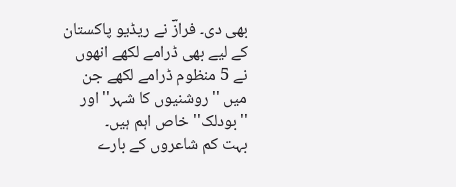بھی دی۔ فرازؔ نے ریڈیو پاکستان کے لیے بھی ڈرامے لکھے انھوں نے 5 منظوم ڈرامے لکھے جن میں ''روشنیوں کا شہر'' اور ''بودلک'' خاص اہم ہیں۔
بہت کم شاعروں کے بارے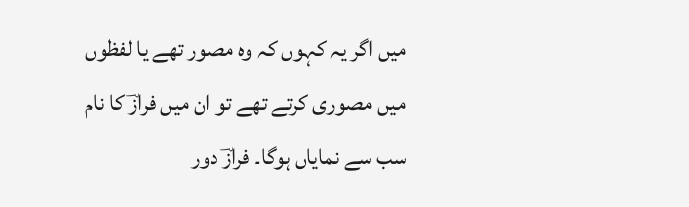میں اگر یہ کہوں کہ وہ مصور تھے یا لفظوں میں مصوری کرتے تھے تو ان میں فرازؔ کا نام سب سے نمایاں ہوگا۔ فرازؔ دور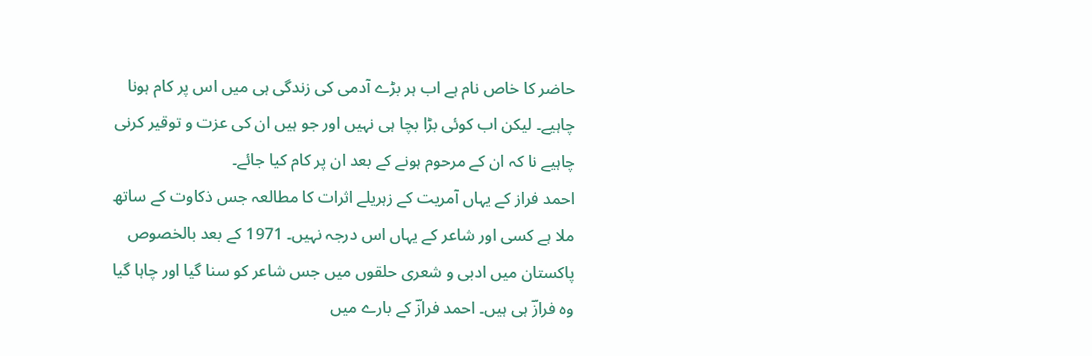حاضر کا خاص نام ہے اب ہر بڑے آدمی کی زندگی ہی میں اس پر کام ہونا چاہیے۔ لیکن اب کوئی بڑا بچا ہی نہیں اور جو ہیں ان کی عزت و توقیر کرنی چاہیے نا کہ ان کے مرحوم ہونے کے بعد ان پر کام کیا جائے۔
احمد فراز کے یہاں آمریت کے زہریلے اثرات کا مطالعہ جس ذکاوت کے ساتھ ملا ہے کسی اور شاعر کے یہاں اس درجہ نہیں۔ 1971 کے بعد بالخصوص پاکستان میں ادبی و شعری حلقوں میں جس شاعر کو سنا گیا اور چاہا گیا وہ فرازؔ ہی ہیں۔ احمد فرازؔ کے بارے میں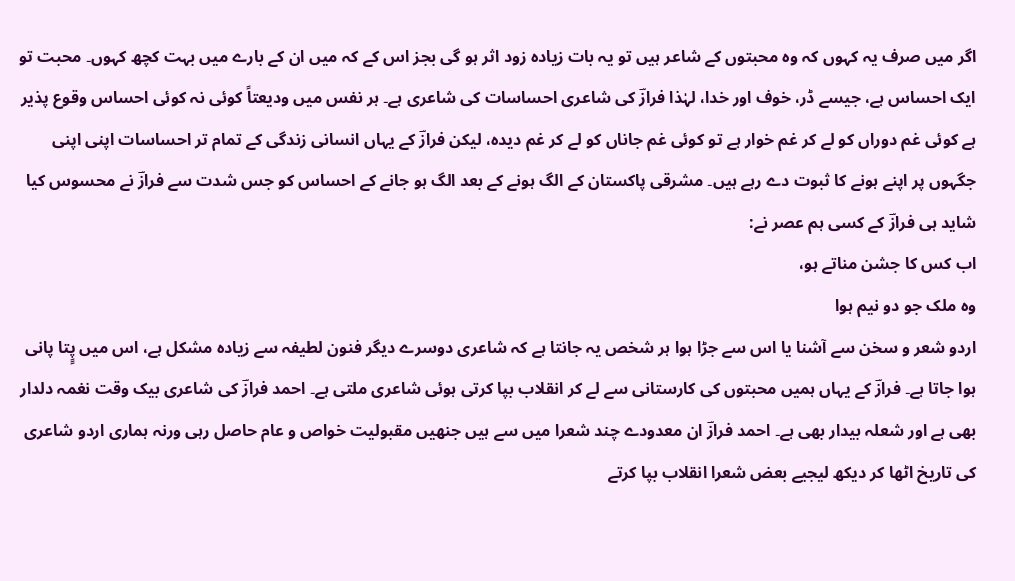اگر میں صرف یہ کہوں کہ وہ محبتوں کے شاعر ہیں تو یہ بات زیادہ زود اثر ہو گی بجز اس کے کہ میں ان کے بارے میں بہت کچھ کہوں۔ محبت تو ایک احساس ہے، جیسے ڈر، خوف اور خدا، لہٰذا فرازؔ کی شاعری احساسات کی شاعری ہے۔ ہر نفس میں ودیعتاً کوئی نہ کوئی احساس وقوع پذیر ہے کوئی غم دوراں کو لے کر غم خوار ہے تو کوئی غم جاناں کو لے کر غم دیدہ، لیکن فرازؔ کے یہاں انسانی زندگی کے تمام تر احساسات اپنی اپنی جگہوں پر اپنے ہونے کا ثبوت دے رہے ہیں۔ مشرقی پاکستان کے الگ ہونے کے بعد الگ ہو جانے کے احساس کو جس شدت سے فرازؔ نے محسوس کیا شاید ہی فرازؔ کے کسی ہم عصر نے:
اب کس کا جشن مناتے ہو،
وہ ملک جو دو نیم ہوا
اردو شعر و سخن سے آشنا یا اس سے جڑا ہوا ہر شخص یہ جانتا ہے کہ شاعری دوسرے دیگر فنون لطیفہ سے زیادہ مشکل ہے، اس میں پٍِتا پانی ہوا جاتا ہے۔ فرازؔ کے یہاں ہمیں محبتوں کی کارستانی سے لے کر انقلاب بپا کرتی ہوئی شاعری ملتی ہے۔ احمد فرازؔ کی شاعری بیک وقت نغمہ دلدار بھی ہے اور شعلہ بیدار بھی ہے۔ احمد فرازؔ ان معدودے چند شعرا میں سے ہیں جنھیں مقبولیت خواص و عام حاصل رہی ورنہ ہماری اردو شاعری کی تاریخ اٹھا کر دیکھ لیجیے بعض شعرا انقلاب بپا کرتے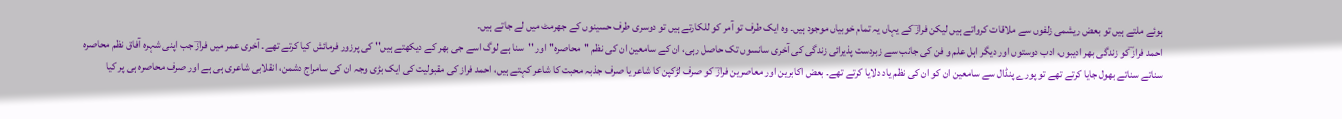ہوئے ملتے ہیں تو بعض ریشمی زلفوں سے ملاقات کرواتے ہیں لیکن فرازؔ کے یہاں یہ تمام خوبیاں موجود ہیں۔ وہ ایک طرف تو آمر کو للکارتے ہیں تو دوسری طرف حسینوں کے جھرمٹ میں لے جاتے ہیں۔
احمد فراز ؔکو زندگی بھر ادیبوں، ادب دوستوں اور دیگر اہل علم و فن کی جانب سے زبردست پذیرائی زندگی کی آخری سانسوں تک حاصل رہی، ان کے سامعین ان کی نظم ''محاصرہ'' اور ''سنا ہے لوگ اسے جی بھر کے دیکھتے ہیں'' کی پرزور فرمائش کیا کرتے تھے۔ آخری عمر میں فرازؔ جب اپنی شہرہ آفاق نظم محاصرہ سناتے سناتے بھول جایا کرتے تھے تو پورے پنڈال سے سامعین ان کو ان کی نظم یاد دلایا کرتے تھے۔ بعض اکابرین اور معاصرین فرازؔ کو صرف لڑکپن کا شاعر یا صرف جذبہ محبت کا شاعر کہتے ہیں، احمد فراز کی مقبولیت کی ایک بڑی وجہ ان کی سامراج دشمن، انقلابی شاعری ہی ہے اور صرف محاصرہ ہی پر کیا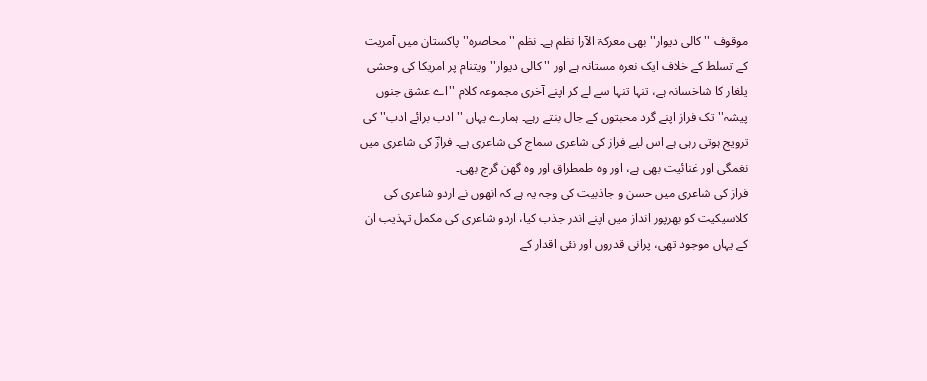موقوف ''کالی دیوار'' بھی معرکۃ الآرا نظم ہے۔ نظم ''محاصرہ'' پاکستان میں آمریت کے تسلط کے خلاف ایک نعرہ مستانہ ہے اور ''کالی دیوار'' ویتنام پر امریکا کی وحشی یلغار کا شاخسانہ ہے، تنہا تنہا سے لے کر اپنے آخری مجموعہ کلام ''اے عشق جنوں پیشہ'' تک فراز اپنے گرد محبتوں کے جال بنتے رہے۔ ہمارے یہاں ''ادب برائے ادب'' کی ترویج ہوتی رہی ہے اس لیے فراز کی شاعری سماج کی شاعری ہے۔ فرازؔ کی شاعری میں نغمگی اور غنائیت بھی ہے، اور وہ طمطراق اور وہ گھن گرج بھی۔
فراز کی شاعری میں حسن و جاذبیت کی وجہ یہ ہے کہ انھوں نے اردو شاعری کی کلاسیکیت کو بھرپور انداز میں اپنے اندر جذب کیا، اردو شاعری کی مکمل تہذیب ان کے یہاں موجود تھی، پرانی قدروں اور نئی اقدار کے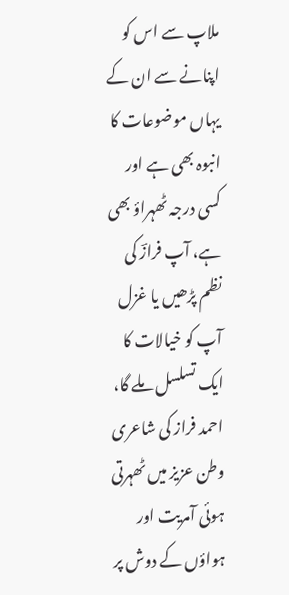ملاپ سے اس کو اپنانے سے ان کے یہاں موضوعات کا انبوہ بھی ہے اور کسی درجہ ٹھہراؤ بھی ہے، آپ فرازؔ کی نظم پڑھیں یا غزل آپ کو خیالات کا ایک تسلسل ملے گا، احمد فراز کی شاعری وطن عزیز میں ٹھہرتی ہوئی آمریت اور ہواؤں کے دوش پر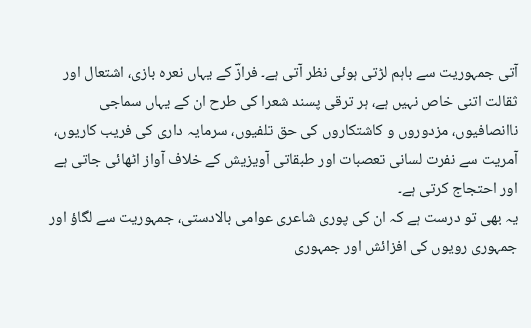آتی جمہوریت سے باہم لڑتی ہوئی نظر آتی ہے۔ فرازؔ کے یہاں نعرہ بازی، اشتعال اور ثقالت اتنی خاص نہیں ہے، ہر ترقی پسند شعرا کی طرح ان کے یہاں سماجی ناانصافیوں، مزدوروں و کاشتکاروں کی حق تلفیوں، سرمایہ داری کی فریب کاریوں، آمریت سے نفرت لسانی تعصبات اور طبقاتی آویزیش کے خلاف آواز اٹھائی جاتی ہے اور احتجاج کرتی ہے۔
یہ بھی تو درست ہے کہ ان کی پوری شاعری عوامی بالادستی، جمہوریت سے لگاؤ اور جمہوری رویوں کی افزائش اور جمہوری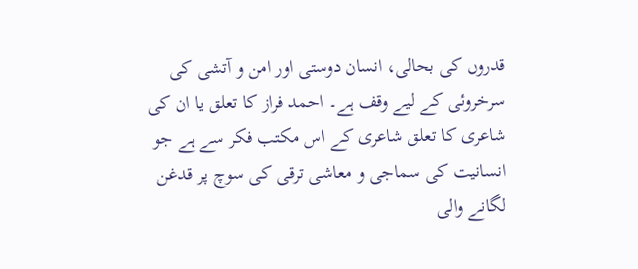قدروں کی بحالی، انسان دوستی اور امن و آتشی کی سرخروئی کے لیے وقف ہے۔ احمد فراز کا تعلق یا ان کی شاعری کا تعلق شاعری کے اس مکتب فکر سے ہے جو انسانیت کی سماجی و معاشی ترقی کی سوچ پر قدغن لگانے والی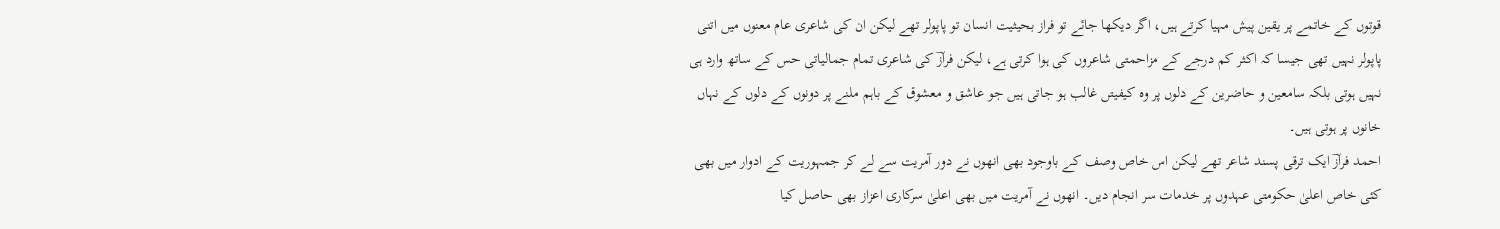قوتوں کے خاتمے پر یقین پیش مہیا کرتے ہیں، اگر دیکھا جائے تو فراز بحیثیت انسان تو پاپولر تھے لیکن ان کی شاعری عام معنوں میں اتنی پاپولر نہیں تھی جیسا کہ اکثر کم درجے کے مزاحمتی شاعروں کی ہوا کرتی ہے، لیکن فرازؔ کی شاعری تمام جمالیاتی حس کے ساتھ وارد ہی نہیں ہوتی بلکہ سامعین و حاضرین کے دلوں پر وہ کیفیتں غالب ہو جاتی ہیں جو عاشق و معشوق کے باہم ملنے پر دونوں کے دلوں کے نہاں خانوں پر ہوتی ہیں۔
احمد فرازؔ ایک ترقی پسند شاعر تھے لیکن اس خاص وصف کے باوجود بھی انھوں نے دور آمریت سے لے کر جمہوریت کے ادوار میں بھی کئی خاص اعلیٰ حکومتی عہدوں پر خدمات سر انجام دیں۔ انھوں نے آمریت میں بھی اعلیٰ سرکاری اعزاز بھی حاصل کیا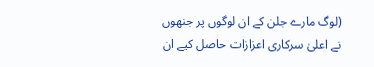(لوگ مارے جلن کے ان لوگوں پر جنھوں نے اعلیٰ سرکاری اعزازات حاصل کیے ان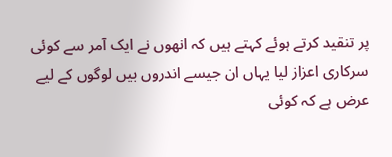پر تنقید کرتے ہوئے کہتے ہیں کہ انھوں نے ایک آمر سے کوئی سرکاری اعزاز لیا یہاں ان جیسے اندروں بیں لوگوں کے لیے عرض ہے کہ کوئی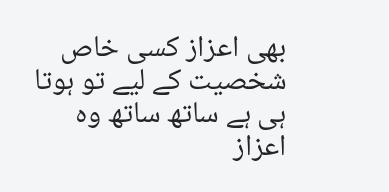بھی اعزاز کسی خاص شخصیت کے لیے تو ہوتا ہی ہے ساتھ ساتھ وہ اعزاز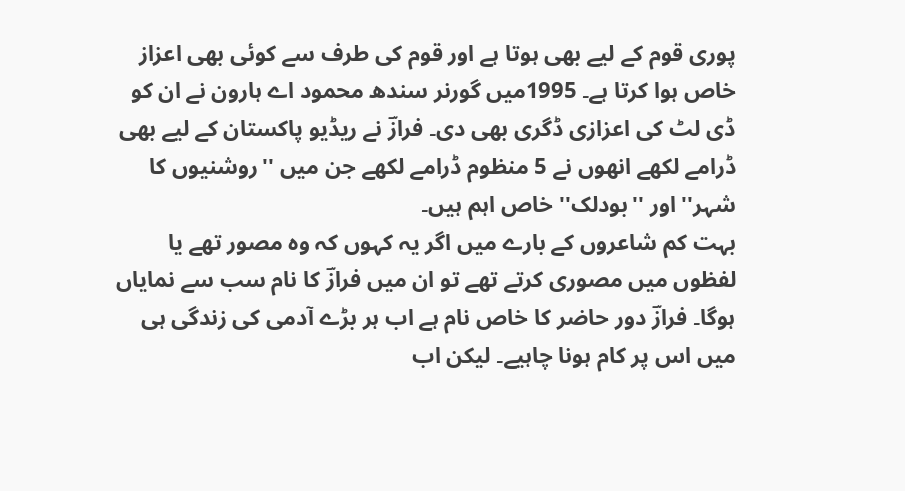پوری قوم کے لیے بھی ہوتا ہے اور قوم کی طرف سے کوئی بھی اعزاز خاص ہوا کرتا ہے۔ 1995میں گورنر سندھ محمود اے ہارون نے ان کو ڈی لٹ کی اعزازی ڈگری بھی دی۔ فرازؔ نے ریڈیو پاکستان کے لیے بھی ڈرامے لکھے انھوں نے 5 منظوم ڈرامے لکھے جن میں ''روشنیوں کا شہر'' اور ''بودلک'' خاص اہم ہیں۔
بہت کم شاعروں کے بارے میں اگر یہ کہوں کہ وہ مصور تھے یا لفظوں میں مصوری کرتے تھے تو ان میں فرازؔ کا نام سب سے نمایاں ہوگا۔ فرازؔ دور حاضر کا خاص نام ہے اب ہر بڑے آدمی کی زندگی ہی میں اس پر کام ہونا چاہیے۔ لیکن اب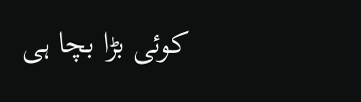کوئی بڑا بچا ہی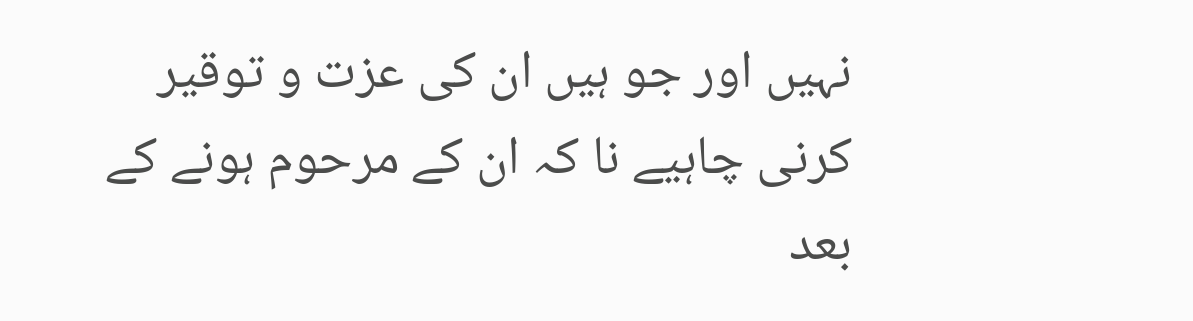نہیں اور جو ہیں ان کی عزت و توقیر کرنی چاہیے نا کہ ان کے مرحوم ہونے کے بعد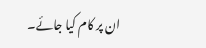ان پر کام کیا جائے۔